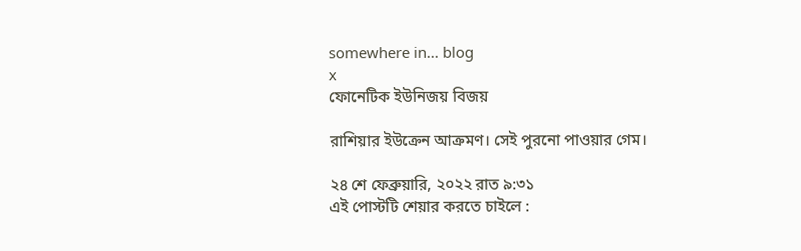somewhere in... blog
x
ফোনেটিক ইউনিজয় বিজয়

রাশিয়ার ইউক্রেন আক্রমণ। সেই পুরনো পাওয়ার গেম।

২৪ শে ফেব্রুয়ারি, ২০২২ রাত ৯:৩১
এই পোস্টটি শেয়ার করতে চাইলে :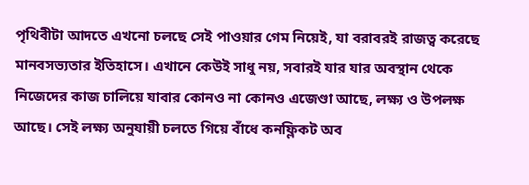পৃথিবীটা আদতে এখনো চলছে সেই পাওয়ার গেম নিয়েই, যা বরাবরই রাজত্ব করেছে মানবসভ্যতার ইতিহাসে। এখানে কেউই সাধু নয়, সবারই যার যার অবস্থান থেকে নিজেদের কাজ চালিয়ে যাবার কোনও না কোনও এজেণ্ডা আছে, লক্ষ্য ও উপলক্ষ আছে। সেই লক্ষ্য অনুযায়ী চলতে গিয়ে বাঁধে কনফ্লিকট অব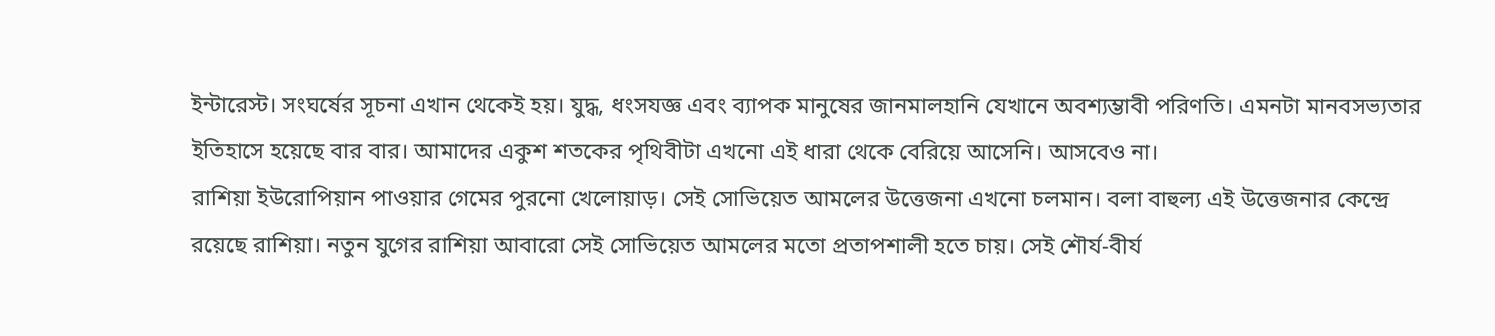ইন্টারেস্ট। সংঘর্ষের সূচনা এখান থেকেই হয়। যুদ্ধ, ধংসযজ্ঞ এবং ব্যাপক মানুষের জানমালহানি যেখানে অবশ্যম্ভাবী পরিণতি। এমনটা মানবসভ্যতার ইতিহাসে হয়েছে বার বার। আমাদের একুশ শতকের পৃথিবীটা এখনো এই ধারা থেকে বেরিয়ে আসেনি। আসবেও না।
রাশিয়া ইউরোপিয়ান পাওয়ার গেমের পুরনো খেলোয়াড়। সেই সোভিয়েত আমলের উত্তেজনা এখনো চলমান। বলা বাহুল্য এই উত্তেজনার কেন্দ্রে রয়েছে রাশিয়া। নতুন যুগের রাশিয়া আবারো সেই সোভিয়েত আমলের মতো প্রতাপশালী হতে চায়। সেই শৌর্য-বীর্য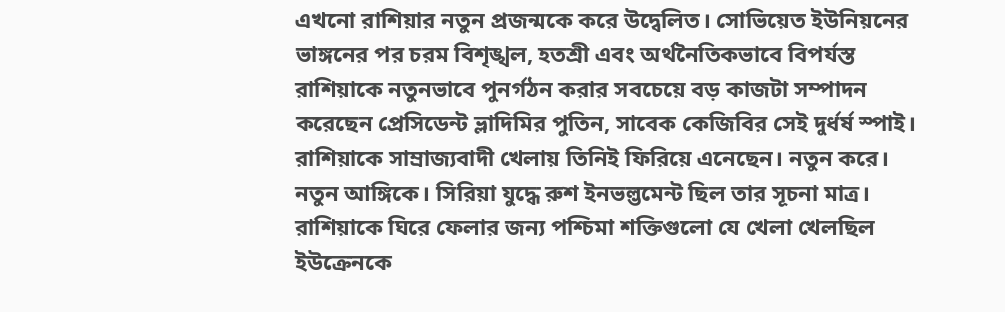এখনো রাশিয়ার নতুন প্রজন্মকে করে উদ্বেলিত। সোভিয়েত ইউনিয়নের ভাঙ্গনের পর চরম বিশৃঙ্খল, হতশ্রী এবং অর্থনৈতিকভাবে বিপর্যস্ত রাশিয়াকে নতুনভাবে পুনর্গঠন করার সবচেয়ে বড় কাজটা সম্পাদন করেছেন প্রেসিডেন্ট ভ্লাদিমির পুতিন, সাবেক কেজিবির সেই দুর্ধর্ষ স্পাই। রাশিয়াকে সাম্রাজ্যবাদী খেলায় তিনিই ফিরিয়ে এনেছেন। নতুন করে। নতুন আঙ্গিকে। সিরিয়া যুদ্ধে রুশ ইনভল্ভমেন্ট ছিল তার সূচনা মাত্র। রাশিয়াকে ঘিরে ফেলার জন্য পশ্চিমা শক্তিগুলো যে খেলা খেলছিল ইউক্রেনকে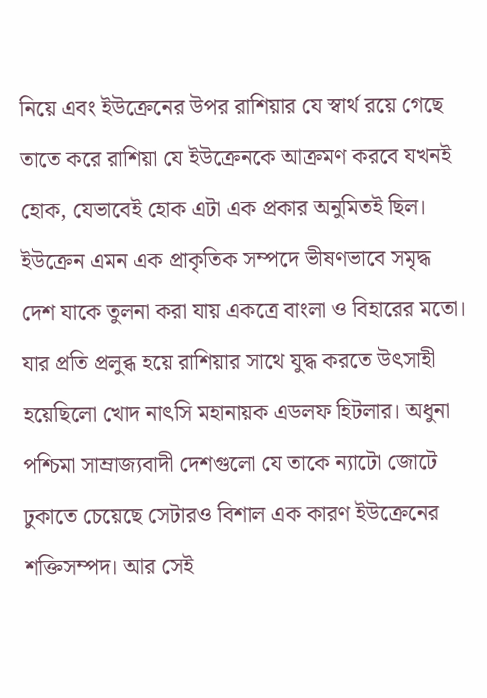নিয়ে এবং ইউক্রেনের উপর রাশিয়ার যে স্বার্থ রয়ে গেছে তাতে করে রাশিয়া যে ইউক্রেনকে আক্রমণ করবে যখনই হোক, যেভাবেই হোক এটা এক প্রকার অনুমিতই ছিল। ইউক্রেন এমন এক প্রাকৃতিক সম্পদে ভীষণভাবে সমৃদ্ধ দেশ যাকে তুলনা করা যায় একত্রে বাংলা ও বিহারের মতো। যার প্রতি প্রলুব্ধ হয়ে রাশিয়ার সাথে যুদ্ধ করতে উৎসাহী হয়েছিলো খোদ নাৎসি মহানায়ক এডলফ হিটলার। অধুনা পশ্চিমা সাম্রাজ্যবাদী দেশগুলো যে তাকে ন্যাটো জোটে ঢুকাতে চেয়েছে সেটারও বিশাল এক কারণ ইউক্রেনের শক্তিসম্পদ। আর সেই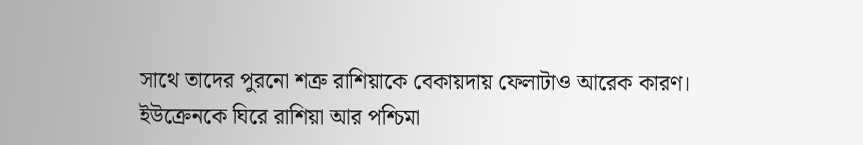সাথে তাদের পুরনো শত্রু রাশিয়াকে বেকায়দায় ফেলাটাও আরেক কারণ। ইউক্রেনকে ঘিরে রাশিয়া আর পশ্চিমা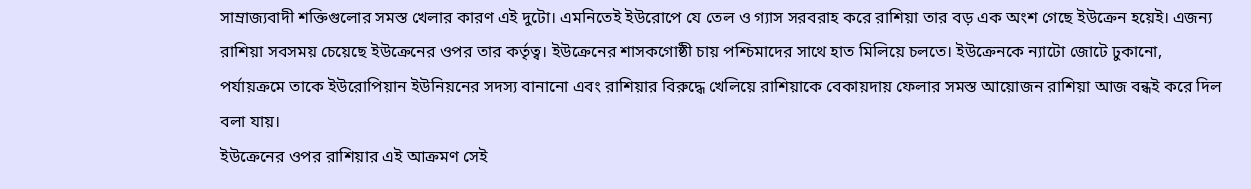সাম্রাজ্যবাদী শক্তিগুলোর সমস্ত খেলার কারণ এই দুটো। এমনিতেই ইউরোপে যে তেল ও গ্যাস সরবরাহ করে রাশিয়া তার বড় এক অংশ গেছে ইউক্রেন হয়েই। এজন্য রাশিয়া সবসময় চেয়েছে ইউক্রেনের ওপর তার কর্তৃত্ব। ইউক্রেনের শাসকগোষ্ঠী চায় পশ্চিমাদের সাথে হাত মিলিয়ে চলতে। ইউক্রেনকে ন্যাটো জোটে ঢুকানো, পর্যায়ক্রমে তাকে ইউরোপিয়ান ইউনিয়নের সদস্য বানানো এবং রাশিয়ার বিরুদ্ধে খেলিয়ে রাশিয়াকে বেকায়দায় ফেলার সমস্ত আয়োজন রাশিয়া আজ বন্ধই করে দিল বলা যায়।
ইউক্রেনের ওপর রাশিয়ার এই আক্রমণ সেই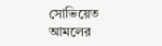সোভিয়েত আমলের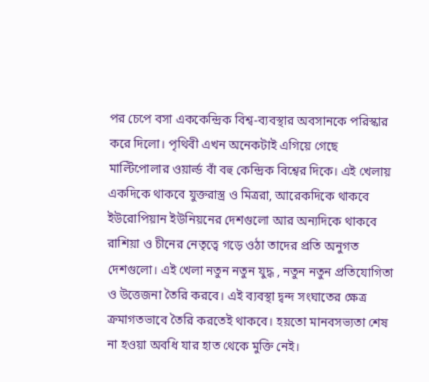পর চেপে বসা এককেন্দ্রিক বিশ্ব-ব্যবস্থার অবসানকে পরিস্কার করে দিলো। পৃথিবী এখন অনেকটাই এগিয়ে গেছে মাল্টিপোলার ওয়ার্ল্ড বাঁ বহু কেন্দ্রিক বিশ্বের দিকে। এই খেলায় একদিকে থাকবে যুক্তরাস্ত্র ও মিত্ররা, আরেকদিকে থাকবে ইউরোপিয়ান ইউনিয়নের দেশগুলো আর অন্যদিকে থাকবে রাশিয়া ও চীনের নেতৃত্বে গড়ে ওঠা তাদের প্রতি অনুগত দেশগুলো। এই খেলা নতুন নতুন যুদ্ধ , নতুন নতুন প্রতিযোগিতা ও উত্তেজনা তৈরি করবে। এই ব্যবস্থা দ্বন্দ সংঘাতের ক্ষেত্র ক্রমাগতভাবে তৈরি করতেই থাকবে। হয়তো মানবসভ্যতা শেষ না হওয়া অবধি যার হাত থেকে মুক্তি নেই।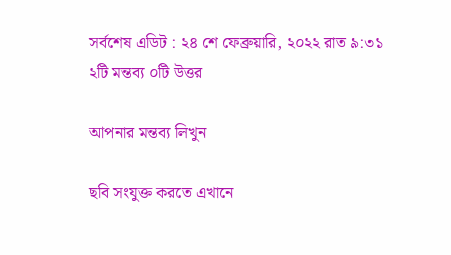সর্বশেষ এডিট : ২৪ শে ফেব্রুয়ারি, ২০২২ রাত ৯:৩১
২টি মন্তব্য ০টি উত্তর

আপনার মন্তব্য লিখুন

ছবি সংযুক্ত করতে এখানে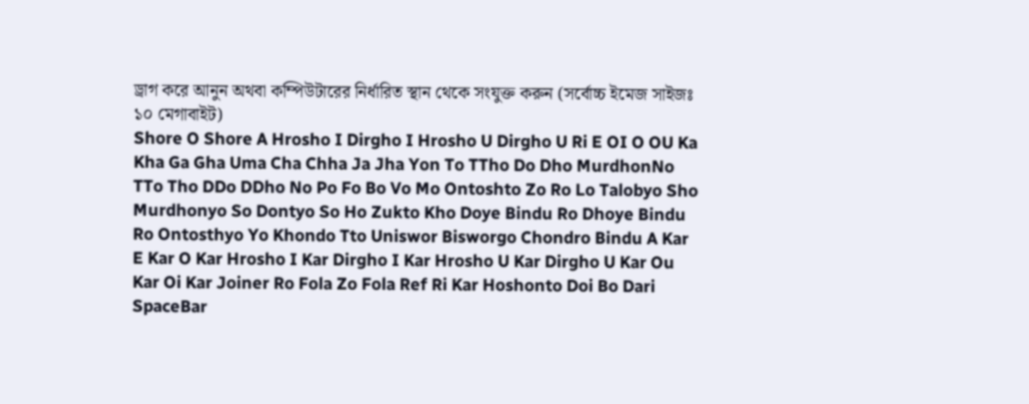ড্রাগ করে আনুন অথবা কম্পিউটারের নির্ধারিত স্থান থেকে সংযুক্ত করুন (সর্বোচ্চ ইমেজ সাইজঃ ১০ মেগাবাইট)
Shore O Shore A Hrosho I Dirgho I Hrosho U Dirgho U Ri E OI O OU Ka Kha Ga Gha Uma Cha Chha Ja Jha Yon To TTho Do Dho MurdhonNo TTo Tho DDo DDho No Po Fo Bo Vo Mo Ontoshto Zo Ro Lo Talobyo Sho Murdhonyo So Dontyo So Ho Zukto Kho Doye Bindu Ro Dhoye Bindu Ro Ontosthyo Yo Khondo Tto Uniswor Bisworgo Chondro Bindu A Kar E Kar O Kar Hrosho I Kar Dirgho I Kar Hrosho U Kar Dirgho U Kar Ou Kar Oi Kar Joiner Ro Fola Zo Fola Ref Ri Kar Hoshonto Doi Bo Dari SpaceBar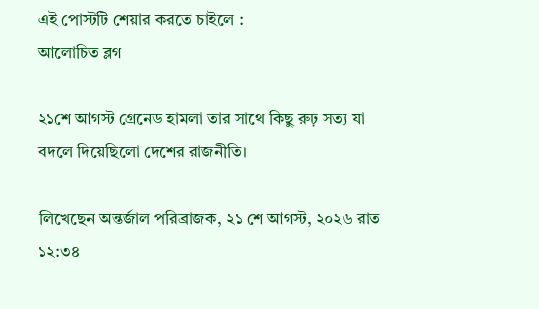এই পোস্টটি শেয়ার করতে চাইলে :
আলোচিত ব্লগ

২১শে আগস্ট গ্রেনেড হামলা তার সাথে কিছু রুঢ় সত্য যা বদলে দিয়েছিলো দেশের রাজনীতি।

লিখেছেন অন্তর্জাল পরিব্রাজক, ২১ শে আগস্ট, ২০২৬ রাত ১২:৩৪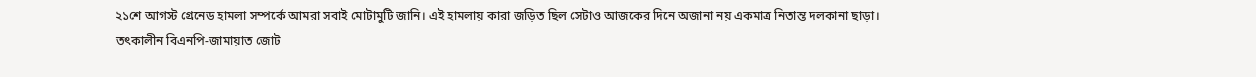২১শে আগস্ট গ্রেনেড হামলা সম্পর্কে আমরা সবাই মোটামুটি জানি। এই হামলায় কারা জড়িত ছিল সেটাও আজকের দিনে অজানা নয় একমাত্র নিতান্ত দলকানা ছাড়া। তৎকালীন বিএনপি-জামায়াত জোট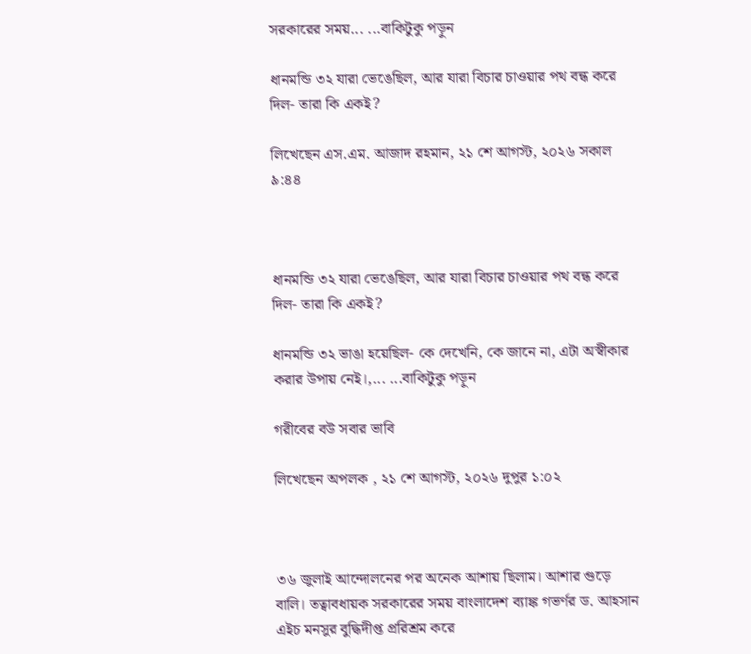সরকারের সময়... ...বাকিটুকু পড়ুন

ধানমন্ডি ৩২ যারা ভেঙেছিল, আর যারা বিচার চাওয়ার পথ বন্ধ করে দিল- তারা কি একই?

লিখেছেন এস.এম. আজাদ রহমান, ২১ শে আগস্ট, ২০২৬ সকাল ৯:৪৪



ধানমন্ডি ৩২ যারা ভেঙেছিল, আর যারা বিচার চাওয়ার পথ বন্ধ করে দিল- তারা কি একই?

ধানমন্ডি ৩২ ভাঙা হয়েছিল- কে দেখেনি, কে জানে না, এটা অস্বীকার করার উপায় নেই।,... ...বাকিটুকু পড়ুন

গরীবের বউ সবার ভাবি

লিখেছেন অপলক , ২১ শে আগস্ট, ২০২৬ দুপুর ১:০২



৩৬ জুলাই আন্দোলনের পর অনেক আশায় ছিলাম। আশার গুড়ে বালি। তত্বাবধায়ক সরকারের সময় বাংলাদেশ ব্যাঙ্ক গভর্ণর ড. আহসান এইচ মনসুর বুদ্ধিদীপ্ত প্ররিশ্রম করে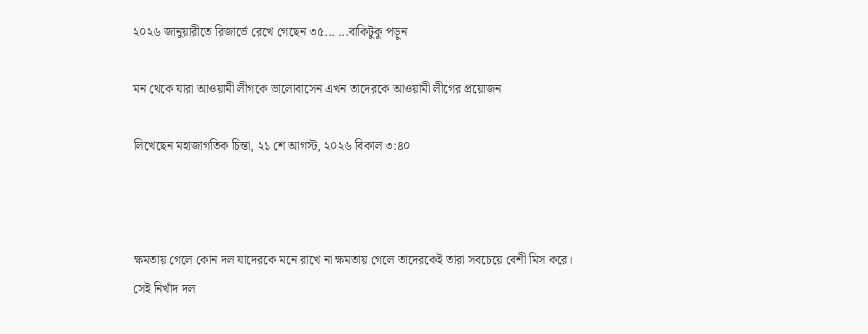২০২৬ জানুয়ারীতে রিজার্ভে রেখে গেছেন ৩৫... ...বাকিটুকু পড়ুন

মন থেকে যারা আওয়ামী লীগকে ভালোবাসেন এখন তাদেরকে আওয়ামী লীগের প্রয়োজন

লিখেছেন মহাজাগতিক চিন্তা, ২১ শে আগস্ট, ২০২৬ বিকাল ৩:৪০



ক্ষমতায় গেলে কোন দল যাদেরকে মনে রাখে না ক্ষমতায় গেলে তাদেরকেই তারা সবচেয়ে বেশী মিস করে। সেই নিখাঁদ দল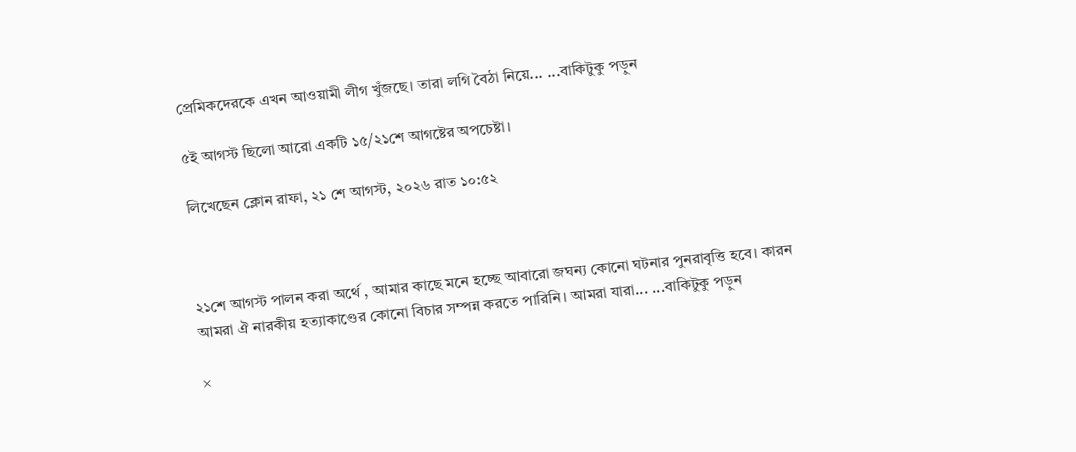প্রেমিকদেরকে এখন আওয়ামী লীগ খুঁজছে। তারা লগি বৈঠা নিয়ে... ...বাকিটুকু পড়ুন

৫ই আগস্ট ছিলো আরো একটি ১৫/২১শে আগষ্টের অপচেষ্টা।

লিখেছেন ক্লোন রাফা, ২১ শে আগস্ট, ২০২৬ রাত ১০:৫২



২১শে আগস্ট পালন করা অর্থে , আমার কাছে মনে হচ্ছে আবারো জঘন্য কোনো ঘটনার পুনরাবৃত্তি হবে। কারন আমরা ঐ নারকীয় হত্যাকাণ্ডের কোনো বিচার সম্পন্ন করতে পারিনি। আমরা যারা... ...বাকিটুকু পড়ুন

×